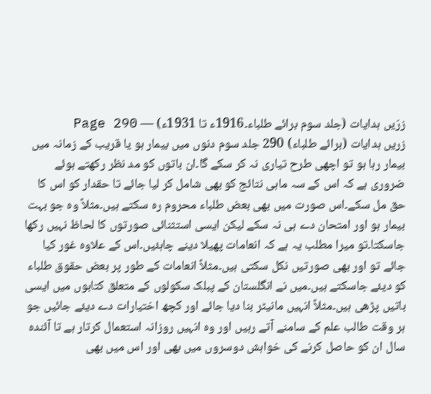زرّیں ہدایات (جلد سوم برائے طلباء۔1916ء تا 1931ء) — Page 290
زریں ہدایات (برائے طلباء) 290 جلد سوم دنوں میں بیمار ہو یا قریب کے زمانہ میں بیمار رہا ہو تو اچھی طرح تیاری نہ کر سکے گا۔ان باتوں کو مد نظر رکھتے ہوئے ضروری ہے کہ اس کے سہ ماہی نتائج کو بھی شامل کر لیا جائے تا حقدار کو اس کا حق مل سکے۔اس صورت میں بھی بعض طلباء محروم رہ سکتے ہیں۔مثلاً وہ جو بہت بیمار ہو اور امتحان دے ہی نہ سکے لیکن ایسی استثنائی صورتوں کا لحاظ نہیں رکھا جاسکتا۔تو میرا مطلب یہ ہے کہ انعامات پھیلا دینے چاہئیں۔اس کے علاوہ غور کیا جائے تو اور بھی صورتیں نکل سکتی ہیں۔مثلاً انعامات کے طور پر بعض حقوق طلباء کو دیئے جاسکتے ہیں۔میں نے انگلستان کے پبلک سکولوں کے متعلق کتابوں میں ایسی باتیں پڑھی ہیں۔مثلاً انہیں مانیٹر بنا دیا جائے اور کچھ اختیارات دے دیئے جائیں جو ہر وقت طالب علم کے سامنے آتے رہیں اور وہ انہیں روزانہ استعمال کرتار ہے تا آئندہ سال ان کو حاصل کرنے کی خواہش دوسروں میں بھی اور اس میں بھی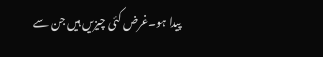پیدا ہو۔غرض کئی چیزیں ہیں جن سے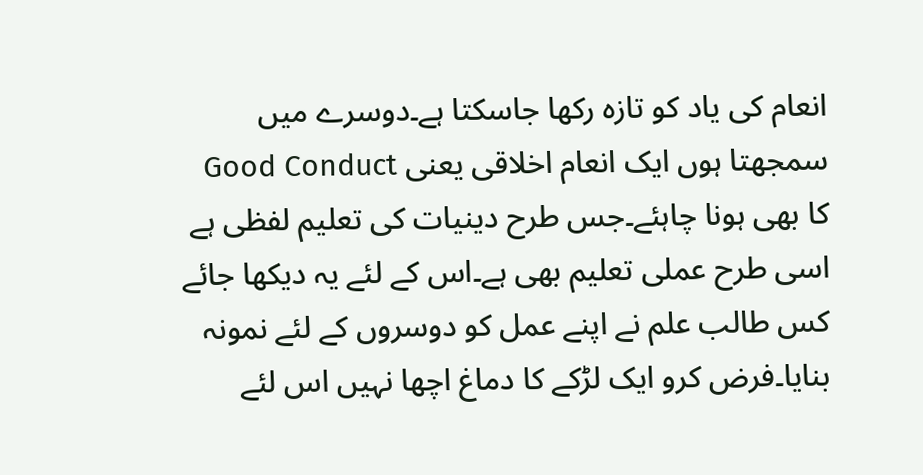انعام کی یاد کو تازہ رکھا جاسکتا ہے۔دوسرے میں سمجھتا ہوں ایک انعام اخلاقی یعنی Good Conduct کا بھی ہونا چاہئے۔جس طرح دینیات کی تعلیم لفظی ہے اسی طرح عملی تعلیم بھی ہے۔اس کے لئے یہ دیکھا جائے کس طالب علم نے اپنے عمل کو دوسروں کے لئے نمونہ بنایا۔فرض کرو ایک لڑکے کا دماغ اچھا نہیں اس لئے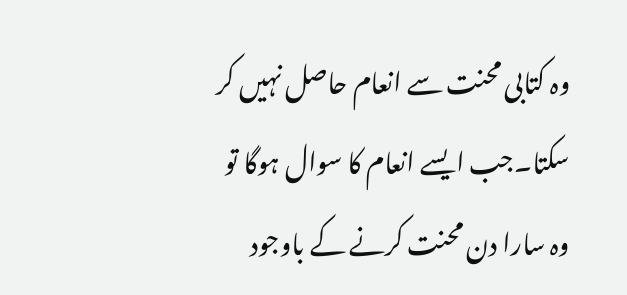وہ کتابی محنت سے انعام حاصل نہیں کر سکتا۔جب ایسے انعام کا سوال ہوگا تو وہ سارا دن محنت کرنے کے باوجود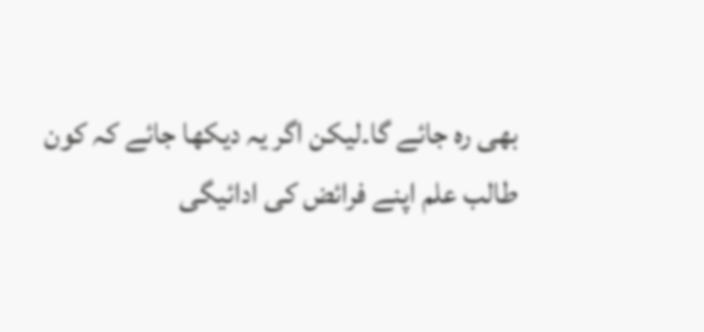بھی رہ جائے گا۔لیکن اگر یہ دیکھا جائے کہ کون طالب علم اپنے فرائض کی ادائیگی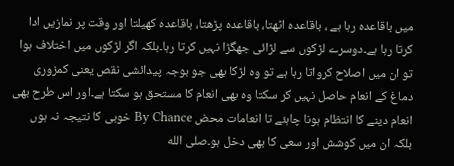میں باقاعدہ رہا ہے ، باقاعدہ اٹھتا، باقاعدہ پڑھتا، باقاعدہ کھیلتا اور وقت پر نمازیں ادا کرتا رہا ہے۔دوسرے لڑکوں سے لڑائی جھگڑا نہیں کرتا رہا۔بلکہ اگر لڑکوں میں اختلاف ہوا تو ان میں اصلاح کرواتا رہا ہے تو وہ لڑکا بھی جو بوجہ پیدائشی نقص یعنی کمزوری دماغ کے انعام حاصل نہیں کر سکتا وہ بھی انعام کا مستحق ہو سکتا ہے۔اور اس طرح بھی انعام دینے کا انتظام ہونا چاہئے تا انعامات محض By Chance خوبی کا نتیجہ نہ ہوں بلکہ ان میں کوشش اور سعی کا بھی دخل ہو۔صلى الله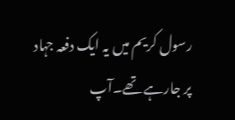رسول کریم میں یہ ایک دفعہ جہاد پر جارہے تھے۔آپ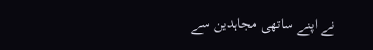نے اپنے ساتھی مجاہدین سے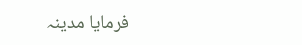فرمایا مدینہ